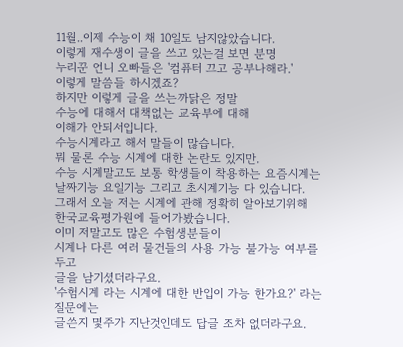11월..이제 수능이 채 10일도 남지않았습니다.
이렇게 재수생이 글을 쓰고 있는걸 보면 분명
누리꾼 언니 오빠들은 '컴퓨터 끄고 공부나해라.'
이렇게 말씀들 하시겠죠?
하지만 이렇게 글을 쓰는까닭은 정말
수능에 대해서 대책없는 교육부에 대해
이해가 안되서입니다.
수능시계라고 해서 말들이 많습니다.
뭐 물론 수능 시계에 대한 논란도 있지만.
수능 시계말고도 보통 학생들이 착용하는 요즘시계는
날짜기능 요일기능 그리고 초시계기능 다 있습니다.
그래서 오늘 저는 시계에 관해 정확히 알아보기위해
한국교육평가원에 들어가봤습니다.
이미 저말고도 많은 수험생분들이
시계나 다른 여러 물건들의 사용 가능 불가능 여부를 두고
글을 남기셨더라구요.
'수험시계 라는 시계에 대한 반입이 가능 한가요?' 라는 질문에는
글쓴지 몇주가 지난것인데도 답글 조차 없더라구요.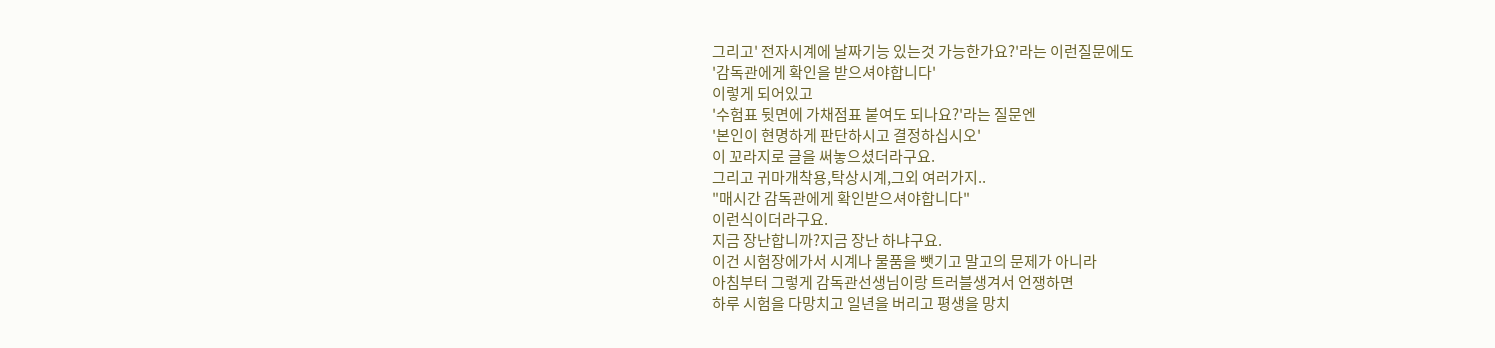그리고' 전자시계에 날짜기능 있는것 가능한가요?'라는 이런질문에도
'감독관에게 확인을 받으셔야합니다'
이렇게 되어있고
'수험표 뒷면에 가채점표 붙여도 되나요?'라는 질문엔
'본인이 현명하게 판단하시고 결정하십시오'
이 꼬라지로 글을 써놓으셨더라구요.
그리고 귀마개착용,탁상시계,그외 여러가지..
"매시간 감독관에게 확인받으셔야합니다"
이런식이더라구요.
지금 장난합니까?지금 장난 하냐구요.
이건 시험장에가서 시계나 물품을 뺏기고 말고의 문제가 아니라
아침부터 그렇게 감독관선생님이랑 트러블생겨서 언쟁하면
하루 시험을 다망치고 일년을 버리고 평생을 망치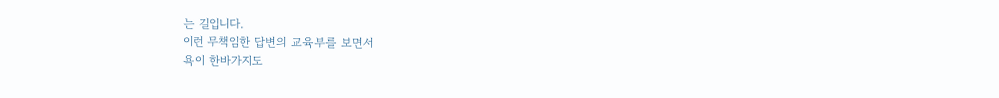는 길입니다.
이런 무책임한 답변의 교육부를 보면서
욕이 한바가지도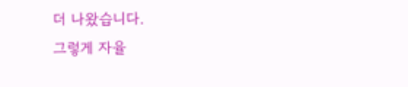더 나왔습니다.
그렇게 자율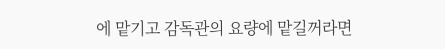에 맡기고 감독관의 요량에 맡길꺼라면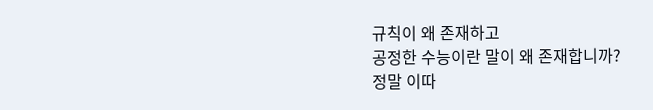규칙이 왜 존재하고
공정한 수능이란 말이 왜 존재합니까?
정말 이따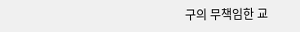구의 무책임한 교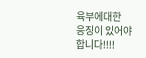육부에대한
응징이 있어야합니다!!!!